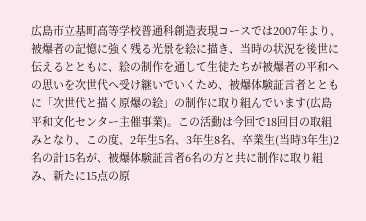広島市立基町高等学校普通科創造表現コースでは2007年より、被爆者の記憶に強く残る光景を絵に描き、当時の状況を後世に伝えるとともに、絵の制作を通して生徒たちが被爆者の平和への思いを次世代へ受け継いでいくため、被爆体験証言者とともに「次世代と描く原爆の絵」の制作に取り組んでいます(広島平和文化センター主催事業)。この活動は今回で18回目の取組みとなり、この度、2年生5名、3年生8名、卒業生(当時3年生)2名の計15名が、被爆体験証言者6名の方と共に制作に取り組み、新たに15点の原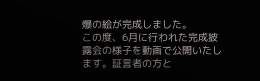爆の絵が完成しました。
この度、6月に行われた完成披露会の様子を動画で公開いたします。証言者の方と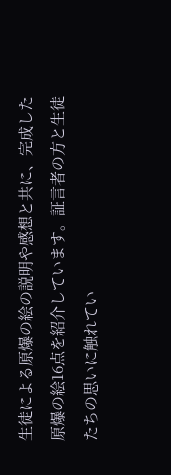生徒による原爆の絵の説明や感想と共に、完成した原爆の絵16点を紹介しています。証言者の方と生徒たちの思いに触れてい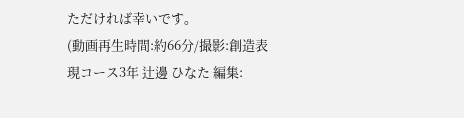ただければ幸いです。
(動画再生時間:約66分/撮影:創造表現コース3年 辻邊 ひなた 編集: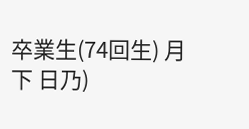卒業生(74回生) 月下 日乃)